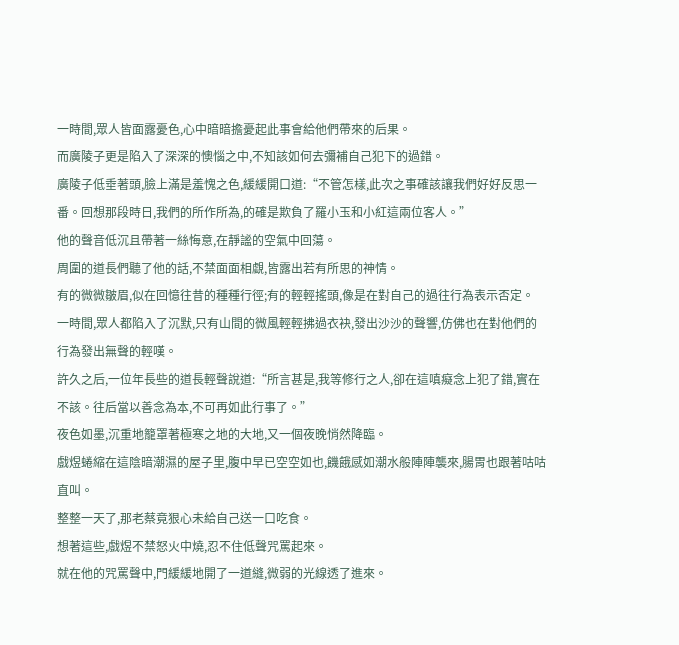一時間,眾人皆面露憂色,心中暗暗擔憂起此事會給他們帶來的后果。
而廣陵子更是陷入了深深的懊惱之中,不知該如何去彌補自己犯下的過錯。
廣陵子低垂著頭,臉上滿是羞愧之色,緩緩開口道:“不管怎樣,此次之事確該讓我們好好反思一番。回想那段時日,我們的所作所為,的確是欺負了羅小玉和小紅這兩位客人。”
他的聲音低沉且帶著一絲悔意,在靜謐的空氣中回蕩。
周圍的道長們聽了他的話,不禁面面相覷,皆露出若有所思的神情。
有的微微皺眉,似在回憶往昔的種種行徑;有的輕輕搖頭,像是在對自己的過往行為表示否定。
一時間,眾人都陷入了沉默,只有山間的微風輕輕拂過衣袂,發出沙沙的聲響,仿佛也在對他們的行為發出無聲的輕嘆。
許久之后,一位年長些的道長輕聲說道:“所言甚是,我等修行之人,卻在這嗔癡念上犯了錯,實在不該。往后當以善念為本,不可再如此行事了。”
夜色如墨,沉重地籠罩著極寒之地的大地,又一個夜晚悄然降臨。
戲煜蜷縮在這陰暗潮濕的屋子里,腹中早已空空如也,饑餓感如潮水般陣陣襲來,腸胃也跟著咕咕直叫。
整整一天了,那老蔡竟狠心未給自己送一口吃食。
想著這些,戲煜不禁怒火中燒,忍不住低聲咒罵起來。
就在他的咒罵聲中,門緩緩地開了一道縫,微弱的光線透了進來。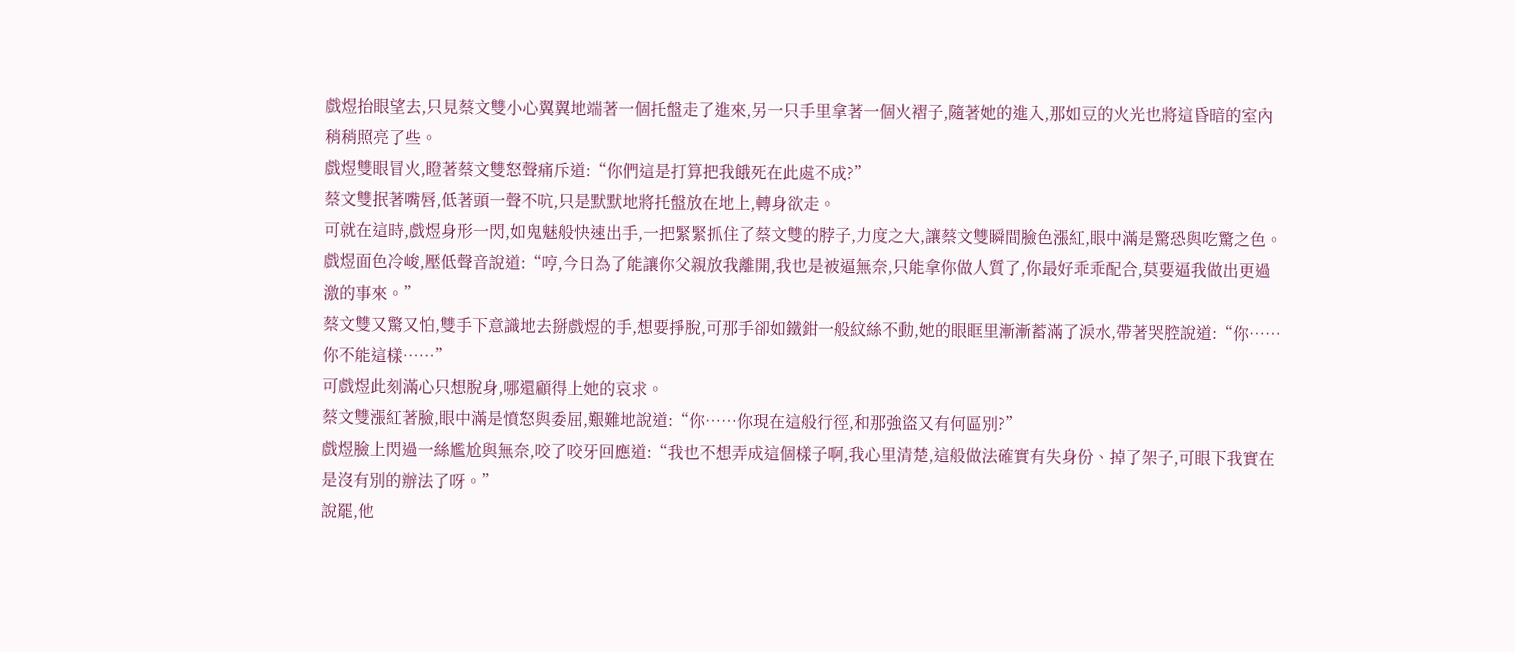戲煜抬眼望去,只見蔡文雙小心翼翼地端著一個托盤走了進來,另一只手里拿著一個火褶子,隨著她的進入,那如豆的火光也將這昏暗的室內稍稍照亮了些。
戲煜雙眼冒火,瞪著蔡文雙怒聲痛斥道:“你們這是打算把我餓死在此處不成?”
蔡文雙抿著嘴唇,低著頭一聲不吭,只是默默地將托盤放在地上,轉身欲走。
可就在這時,戲煜身形一閃,如鬼魅般快速出手,一把緊緊抓住了蔡文雙的脖子,力度之大,讓蔡文雙瞬間臉色漲紅,眼中滿是驚恐與吃驚之色。
戲煜面色冷峻,壓低聲音說道:“哼,今日為了能讓你父親放我離開,我也是被逼無奈,只能拿你做人質了,你最好乖乖配合,莫要逼我做出更過激的事來。”
蔡文雙又驚又怕,雙手下意識地去掰戲煜的手,想要掙脫,可那手卻如鐵鉗一般紋絲不動,她的眼眶里漸漸蓄滿了淚水,帶著哭腔說道:“你……你不能這樣……”
可戲煜此刻滿心只想脫身,哪還顧得上她的哀求。
蔡文雙漲紅著臉,眼中滿是憤怒與委屈,艱難地說道:“你……你現在這般行徑,和那強盜又有何區別?”
戲煜臉上閃過一絲尷尬與無奈,咬了咬牙回應道:“我也不想弄成這個樣子啊,我心里清楚,這般做法確實有失身份、掉了架子,可眼下我實在是沒有別的辦法了呀。”
說罷,他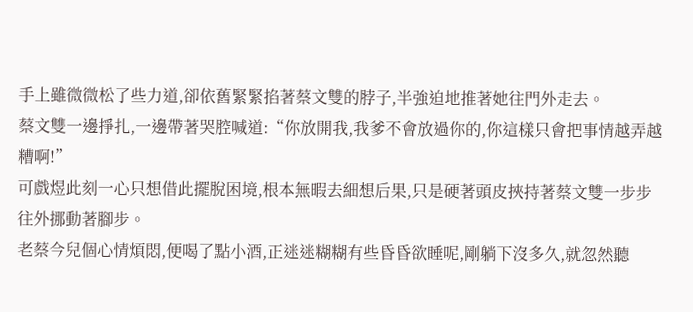手上雖微微松了些力道,卻依舊緊緊掐著蔡文雙的脖子,半強迫地推著她往門外走去。
蔡文雙一邊掙扎,一邊帶著哭腔喊道:“你放開我,我爹不會放過你的,你這樣只會把事情越弄越糟啊!”
可戲煜此刻一心只想借此擺脫困境,根本無暇去細想后果,只是硬著頭皮挾持著蔡文雙一步步往外挪動著腳步。
老蔡今兒個心情煩悶,便喝了點小酒,正迷迷糊糊有些昏昏欲睡呢,剛躺下沒多久,就忽然聽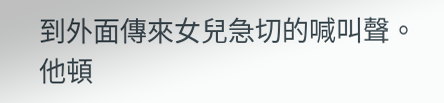到外面傳來女兒急切的喊叫聲。
他頓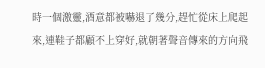時一個激靈,酒意都被嚇退了幾分,趕忙從床上爬起來,連鞋子都顧不上穿好,就朝著聲音傳來的方向飛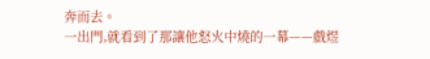奔而去。
一出門,就看到了那讓他怒火中燒的一幕——戲煜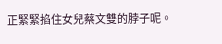正緊緊掐住女兒蔡文雙的脖子呢。